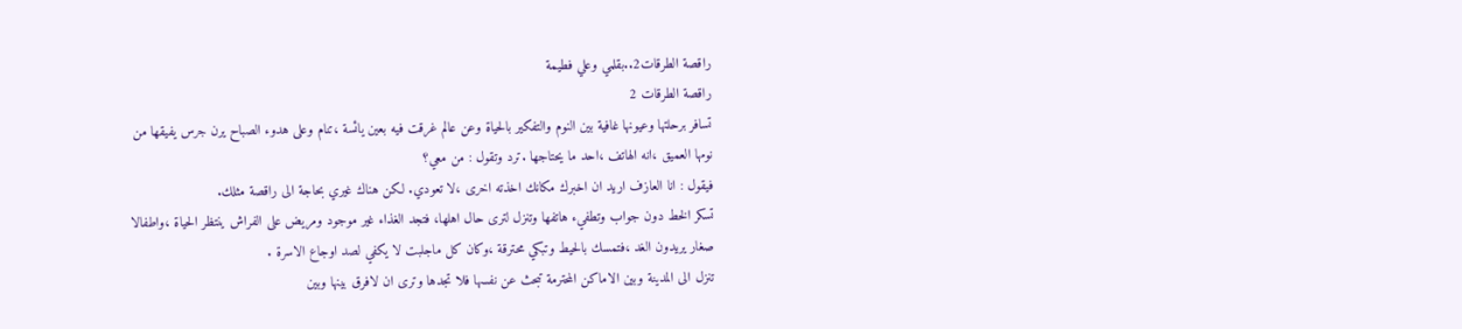راقصة الطرقات2..بقلمي وعلي فطيمة
راقصة الطرقات 2
تسافر برحلتها وعيونها غافية بين النوم والتفكير بالحياة وعن عالم غرقت فيه بعين يائسة ،تنام وعلى هدوء الصباح يرن جرس يفيقها من نومها العميق ،انه الهاتف ،احد ما يحتاجها .ترد وتقول : من معي؟
فيقول : انا العازف اريد ان اخبرك مكانك اخذته اخرى ،لا تعودي. لكن هناك غيري بحاجة الى راقصة مثلك.
تسكر الخط دون جواب وتطفيء هاتفها وتنزل لترى حال اهلها، فتجد الغذاء غير موجود ومريض على الفراش ينتظر الحياة ،واطفالا صغار يريدون الغد ،فتمسك بالحيط وتبكي محترقة ،وكان كل ماجلبت لا يكفي لصد اوجاع الاسرة .
تنزل الى المدينة وبين الاماكن المحترمة تبحث عن نفسها فلا تجدها وترى ان لافرق بينها وبين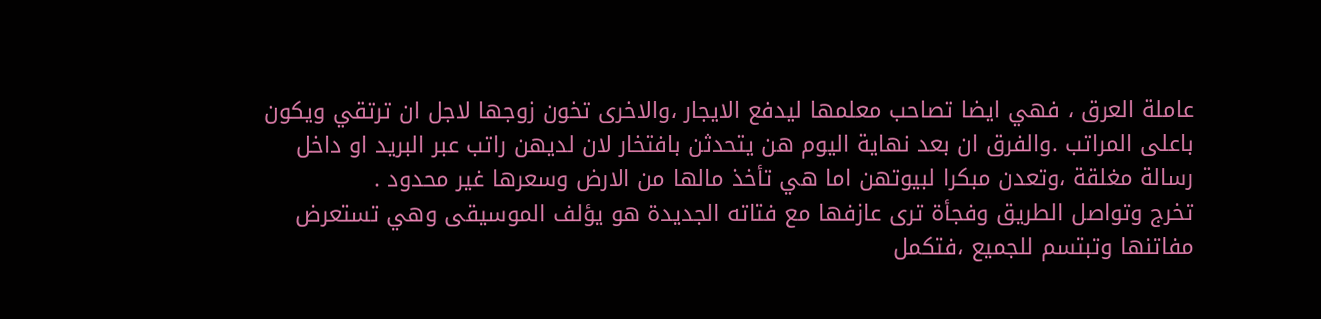عاملة العرق ، فهي ايضا تصاحب معلمها ليدفع الايجار ،والاخرى تخون زوجها لاجل ان ترتقي ويكون باعلى المراتب .والفرق ان بعد نهاية اليوم هن يتحدثن بافتخار لان لديهن راتب عبر البريد او داخل رسالة مغلقة ،وتعدن مبكرا لبيوتهن اما هي تأخذ مالها من الارض وسعرها غير محدود .
تخرج وتواصل الطريق وفجأة ترى عازفها مع فتاته الجديدة هو يؤلف الموسيقى وهي تستعرض مفاتنها وتبتسم للجميع ،فتكمل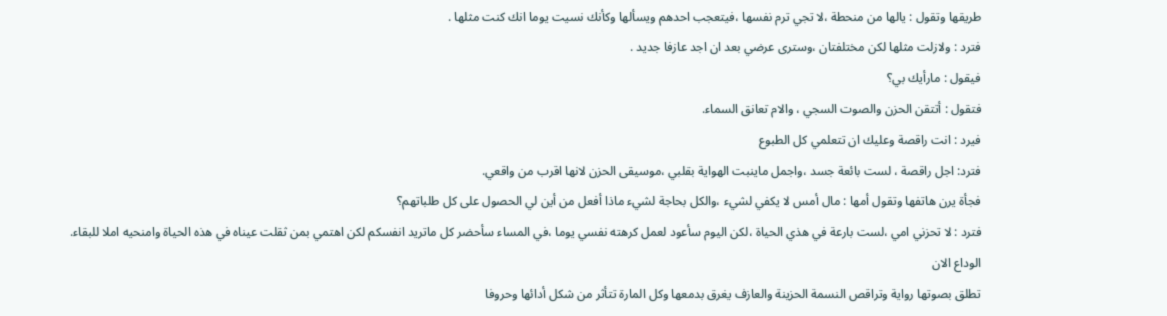طريقها وتقول : يالها من منحطة ،لا تجي ترم نفسها ،فيتعجب احدهم ويسألها وكأنك نسيت يوما انك كنت مثلها .
فترد : ولازلت مثلها لكن مختلفتان ،وسترى عرضي بعد ان اجد عازفا جديد .
فيقول : مارأيك بي؟
فتقول : أتتقن الحزن والصوت السجي ، والام تعانق السماء.
فيرد : انت راقصة وعليك ان تتعلمي كل الطبوع
فترد: اجل راقصة ، لست بائعة جسد ،واجمل ماينبت الهواية بقلبي ،موسيقى الحزن لانها اقرب من واقعي.
فجأة يرن هاتفها وتقول أمها : مال أمس لا يكفي لشيء ،والكل بحاجة لشيء ماذا أفعل من أين لي الحصول على كل طلباتهم؟
فترد : لا تحزني امي ،لست بارعة في هذي الحياة ،لكن اليوم سأعود لعمل كرهته نفسي يوما ،في المساء سأحضر كل ماتريد انفسكم لكن اهتمي بمن ثقلت عيناه في هذه الحياة وامنحيه املا للبقاء. الوداع الان
تطلق بصوتها رواية وتراقص النسمة الحزينة والعازف يغرق بدمعها وكل المارة تتأثر من شكل أدائها وحروفا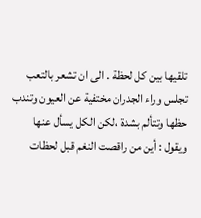تلقيها بين كل لحظة . الى ان تشعر بالتعب تجلس وراء الجدران مختفية عن العيون وتندب حظها وتتألم بشدة ،لكن الكل يسأل عنها ويقول : أين من راقصت النغم قبل لحظات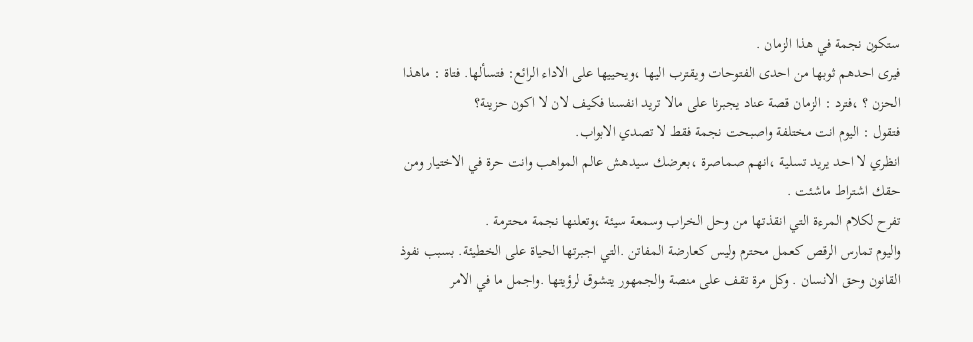ستكون نجمة في هذا الزمان .
فيرى احدهم ثوبها من احدى الفتوحات ويقترب اليها ،ويحييها على الاداء الرائع: فتسألها. فتاة : ماهذا الحزن ؟ ،فترد : الزمان قصة عناد يجبرنا على مالا تريد انفسنا فكيف لان لا اكون حزينة؟
فتقول : اليوم انت مختلفة واصبحت نجمة فقط لا تصدي الابواب.
انظري لا احد يريد تسلية ،انهم صماصرة ،بعرضك سيدهش عالم المواهب وانت حرة في الاختيار ومن حقك اشتراط ماشئت .
تفرح لكلام المرءة التي انقذتها من وحل الخراب وسمعة سيئة ،وتعلنها نجمة محترمة .
واليوم تمارس الرقص كعمل محترم وليس كعارضة المفاتن .التي اجبرتها الحياة على الخطيئة. بسبب نفوذ القانون وحق الانسان . وكل مرة تقف على منصة والجمهور يتشوق لرؤيتها .واجمل ما في الامر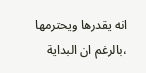انه يقدرها ويحترمها ،بالرغم ان البداية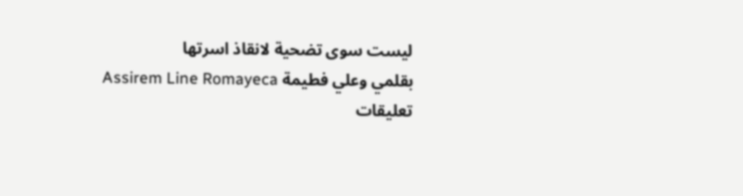ليست سوى تضحية لانقاذ اسرتها
بقلمي وعلي فطيمة Assirem Line Romayeca
تعليقات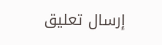إرسال تعليق